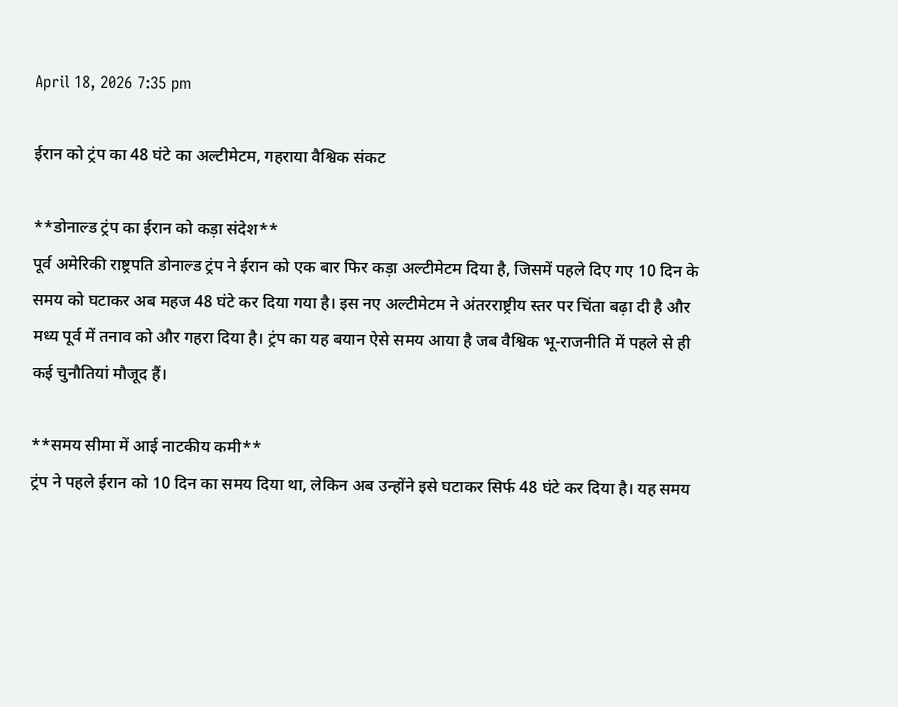April 18, 2026 7:35 pm

ईरान को ट्रंप का 48 घंटे का अल्टीमेटम, गहराया वैश्विक संकट

**डोनाल्ड ट्रंप का ईरान को कड़ा संदेश**
पूर्व अमेरिकी राष्ट्रपति डोनाल्ड ट्रंप ने ईरान को एक बार फिर कड़ा अल्टीमेटम दिया है, जिसमें पहले दिए गए 10 दिन के समय को घटाकर अब महज 48 घंटे कर दिया गया है। इस नए अल्टीमेटम ने अंतरराष्ट्रीय स्तर पर चिंता बढ़ा दी है और मध्य पूर्व में तनाव को और गहरा दिया है। ट्रंप का यह बयान ऐसे समय आया है जब वैश्विक भू-राजनीति में पहले से ही कई चुनौतियां मौजूद हैं।

**समय सीमा में आई नाटकीय कमी**
ट्रंप ने पहले ईरान को 10 दिन का समय दिया था, लेकिन अब उन्होंने इसे घटाकर सिर्फ 48 घंटे कर दिया है। यह समय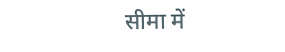सीमा में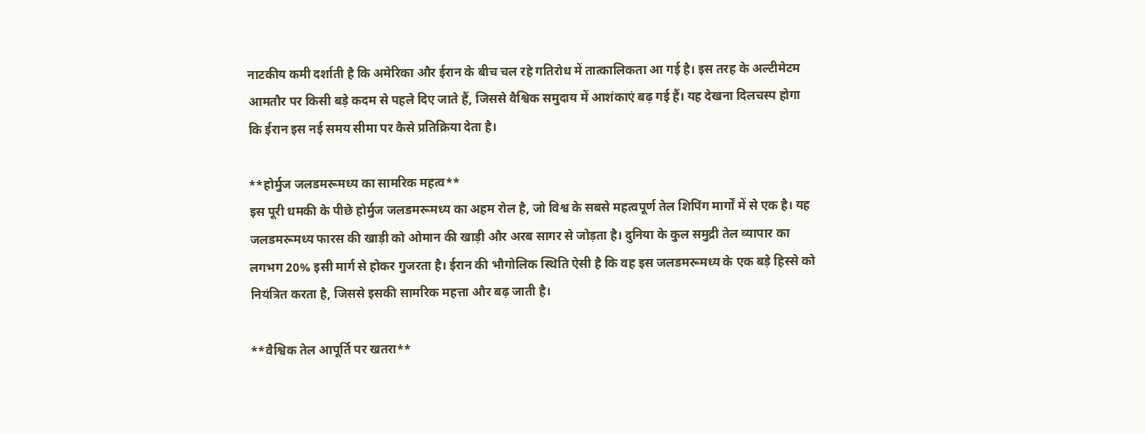नाटकीय कमी दर्शाती है कि अमेरिका और ईरान के बीच चल रहे गतिरोध में तात्कालिकता आ गई है। इस तरह के अल्टीमेटम आमतौर पर किसी बड़े कदम से पहले दिए जाते हैं, जिससे वैश्विक समुदाय में आशंकाएं बढ़ गई हैं। यह देखना दिलचस्प होगा कि ईरान इस नई समय सीमा पर कैसे प्रतिक्रिया देता है।

**होर्मुज जलडमरूमध्य का सामरिक महत्व**
इस पूरी धमकी के पीछे होर्मुज जलडमरूमध्य का अहम रोल है, जो विश्व के सबसे महत्वपूर्ण तेल शिपिंग मार्गों में से एक है। यह जलडमरूमध्य फारस की खाड़ी को ओमान की खाड़ी और अरब सागर से जोड़ता है। दुनिया के कुल समुद्री तेल व्यापार का लगभग 20% इसी मार्ग से होकर गुजरता है। ईरान की भौगोलिक स्थिति ऐसी है कि वह इस जलडमरूमध्य के एक बड़े हिस्से को नियंत्रित करता है, जिससे इसकी सामरिक महत्ता और बढ़ जाती है।

**वैश्विक तेल आपूर्ति पर खतरा**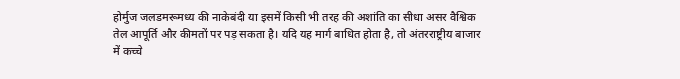होर्मुज जलडमरूमध्य की नाकेबंदी या इसमें किसी भी तरह की अशांति का सीधा असर वैश्विक तेल आपूर्ति और कीमतों पर पड़ सकता है। यदि यह मार्ग बाधित होता है, तो अंतरराष्ट्रीय बाजार में कच्चे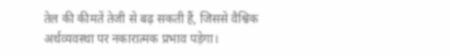तेल की कीमतें तेजी से बढ़ सकती हैं, जिससे वैश्विक अर्थव्यवस्था पर नकारात्मक प्रभाव पड़ेगा।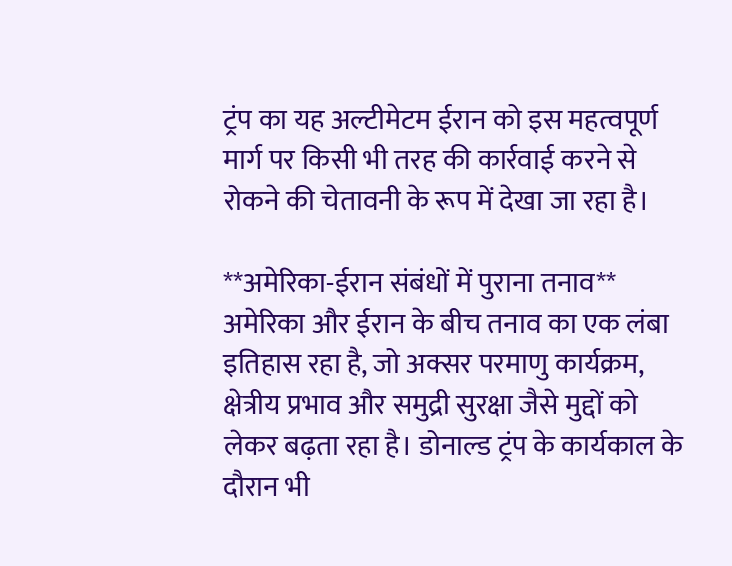ट्रंप का यह अल्टीमेटम ईरान को इस महत्वपूर्ण मार्ग पर किसी भी तरह की कार्रवाई करने से रोकने की चेतावनी के रूप में देखा जा रहा है।

**अमेरिका-ईरान संबंधों में पुराना तनाव**
अमेरिका और ईरान के बीच तनाव का एक लंबा इतिहास रहा है, जो अक्सर परमाणु कार्यक्रम, क्षेत्रीय प्रभाव और समुद्री सुरक्षा जैसे मुद्दों को लेकर बढ़ता रहा है। डोनाल्ड ट्रंप के कार्यकाल के दौरान भी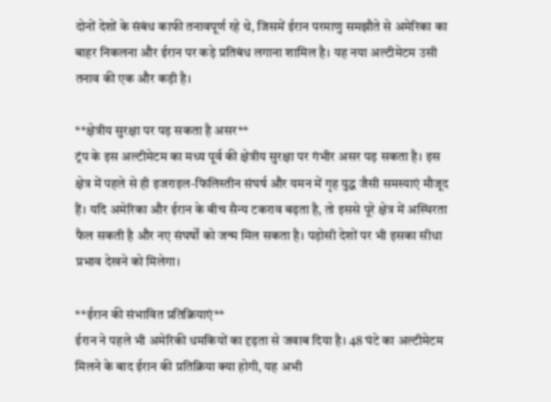दोनों देशों के संबंध काफी तनावपूर्ण रहे थे, जिसमें ईरान परमाणु समझौते से अमेरिका का बाहर निकलना और ईरान पर कड़े प्रतिबंध लगाना शामिल है। यह नया अल्टीमेटम उसी तनाव की एक और कड़ी है।

**क्षेत्रीय सुरक्षा पर पड़ सकता है असर**
ट्रंप के इस अल्टीमेटम का मध्य पूर्व की क्षेत्रीय सुरक्षा पर गंभीर असर पड़ सकता है। इस क्षेत्र में पहले से ही इजराइल-फिलिस्तीन संघर्ष और यमन में गृह युद्ध जैसी समस्याएं मौजूद हैं। यदि अमेरिका और ईरान के बीच सैन्य टकराव बढ़ता है, तो इससे पूरे क्षेत्र में अस्थिरता फैल सकती है और नए संघर्षों को जन्म मिल सकता है। पड़ोसी देशों पर भी इसका सीधा प्रभाव देखने को मिलेगा।

**ईरान की संभावित प्रतिक्रियाएं**
ईरान ने पहले भी अमेरिकी धमकियों का दृढ़ता से जवाब दिया है। 48 घंटे का अल्टीमेटम मिलने के बाद ईरान की प्रतिक्रिया क्या होगी, यह अभी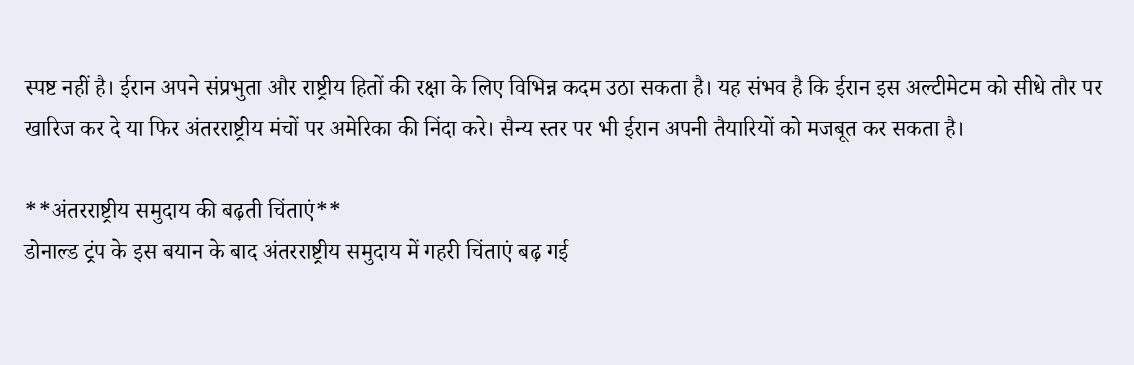स्पष्ट नहीं है। ईरान अपने संप्रभुता और राष्ट्रीय हितों की रक्षा के लिए विभिन्न कदम उठा सकता है। यह संभव है कि ईरान इस अल्टीमेटम को सीधे तौर पर खारिज कर दे या फिर अंतरराष्ट्रीय मंचों पर अमेरिका की निंदा करे। सैन्य स्तर पर भी ईरान अपनी तैयारियों को मजबूत कर सकता है।

**अंतरराष्ट्रीय समुदाय की बढ़ती चिंताएं**
डोनाल्ड ट्रंप के इस बयान के बाद अंतरराष्ट्रीय समुदाय में गहरी चिंताएं बढ़ गई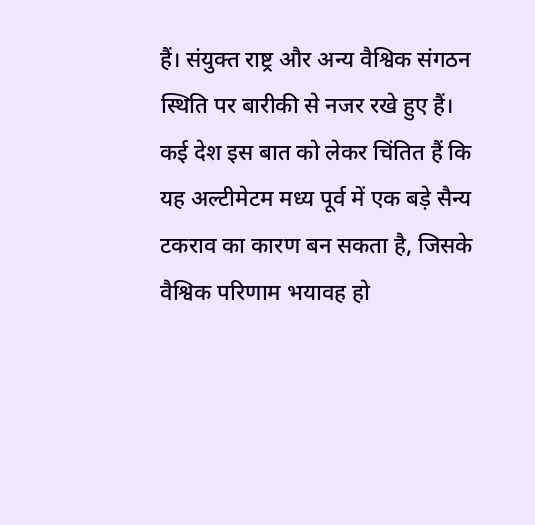हैं। संयुक्त राष्ट्र और अन्य वैश्विक संगठन स्थिति पर बारीकी से नजर रखे हुए हैं। कई देश इस बात को लेकर चिंतित हैं कि यह अल्टीमेटम मध्य पूर्व में एक बड़े सैन्य टकराव का कारण बन सकता है, जिसके वैश्विक परिणाम भयावह हो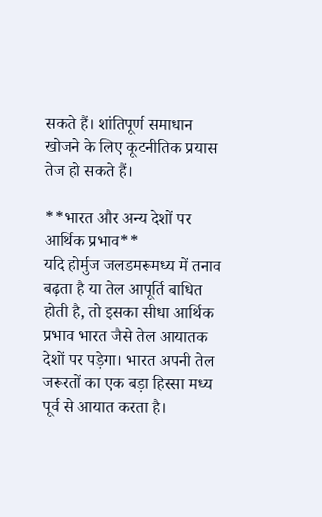सकते हैं। शांतिपूर्ण समाधान खोजने के लिए कूटनीतिक प्रयास तेज हो सकते हैं।

**भारत और अन्य देशों पर आर्थिक प्रभाव**
यदि होर्मुज जलडमरूमध्य में तनाव बढ़ता है या तेल आपूर्ति बाधित होती है, तो इसका सीधा आर्थिक प्रभाव भारत जैसे तेल आयातक देशों पर पड़ेगा। भारत अपनी तेल जरूरतों का एक बड़ा हिस्सा मध्य पूर्व से आयात करता है।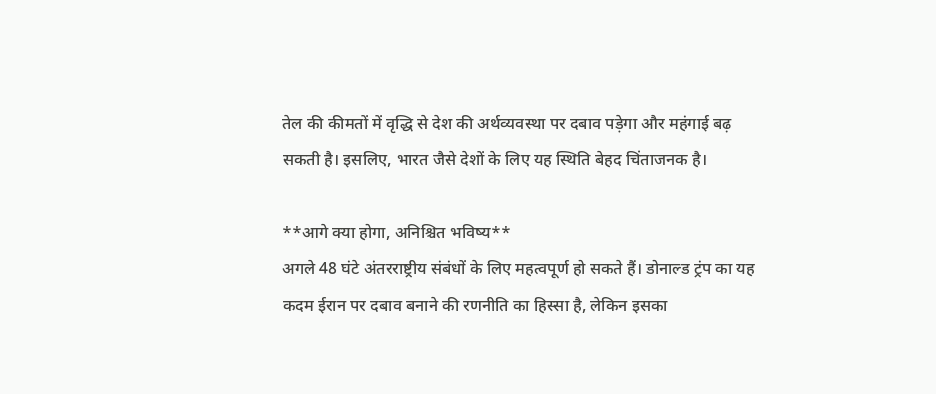तेल की कीमतों में वृद्धि से देश की अर्थव्यवस्था पर दबाव पड़ेगा और महंगाई बढ़ सकती है। इसलिए, भारत जैसे देशों के लिए यह स्थिति बेहद चिंताजनक है।

**आगे क्या होगा, अनिश्चित भविष्य**
अगले 48 घंटे अंतरराष्ट्रीय संबंधों के लिए महत्वपूर्ण हो सकते हैं। डोनाल्ड ट्रंप का यह कदम ईरान पर दबाव बनाने की रणनीति का हिस्सा है, लेकिन इसका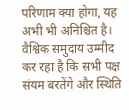परिणाम क्या होगा, यह अभी भी अनिश्चित है। वैश्विक समुदाय उम्मीद कर रहा है कि सभी पक्ष संयम बरतेंगे और स्थिति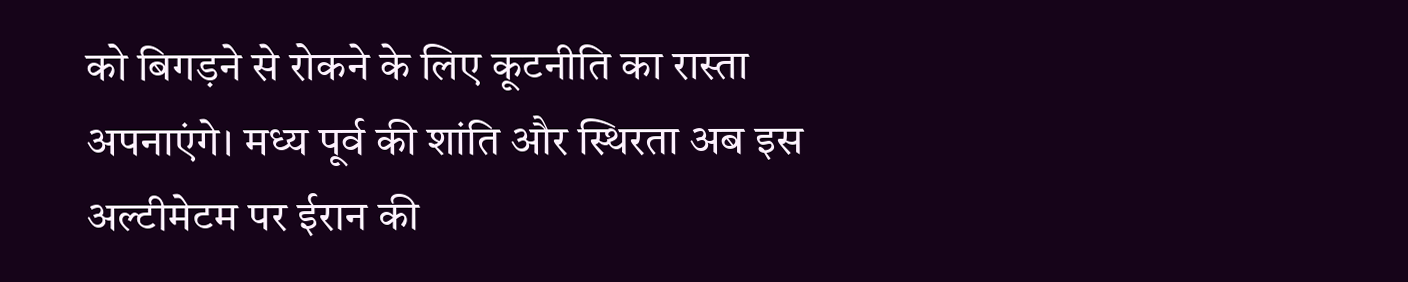को बिगड़ने से रोकने के लिए कूटनीति का रास्ता अपनाएंगे। मध्य पूर्व की शांति और स्थिरता अब इस अल्टीमेटम पर ईरान की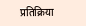प्रतिक्रिया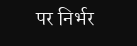पर निर्भर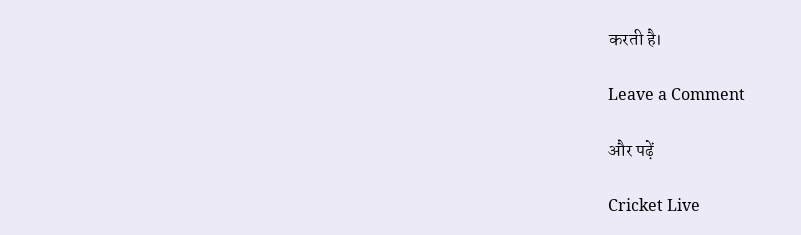करती है।

Leave a Comment

और पढ़ें

Cricket Live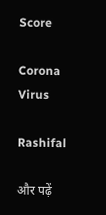Score

Corona Virus

Rashifal

और पढ़ें